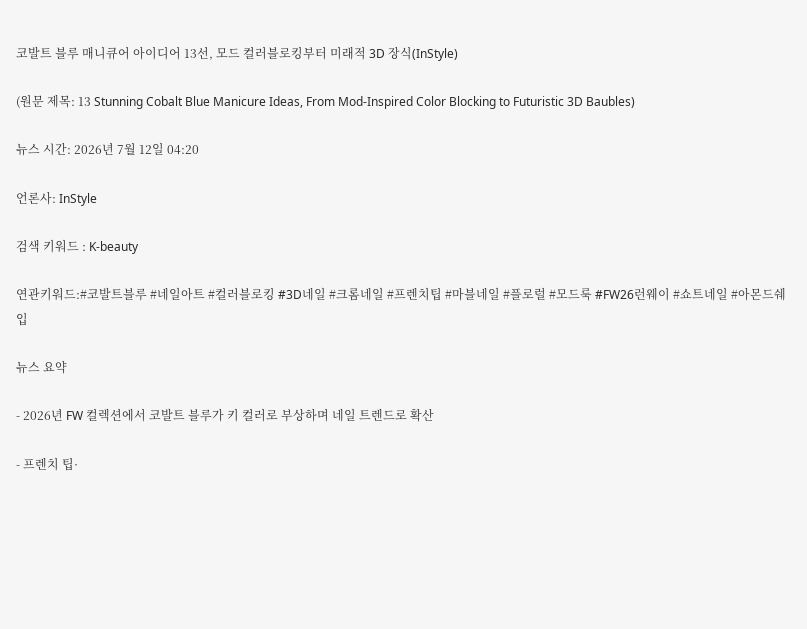코발트 블루 매니큐어 아이디어 13선, 모드 컬러블로킹부터 미래적 3D 장식(InStyle)

(원문 제목: 13 Stunning Cobalt Blue Manicure Ideas, From Mod-Inspired Color Blocking to Futuristic 3D Baubles)

뉴스 시간: 2026년 7월 12일 04:20

언론사: InStyle

검색 키워드 : K-beauty

연관키워드:#코발트블루 #네일아트 #컬러블로킹 #3D네일 #크롬네일 #프렌치팁 #마블네일 #플로럴 #모드룩 #FW26런웨이 #쇼트네일 #아몬드쉐입

뉴스 요약

- 2026년 FW 컬렉션에서 코발트 블루가 키 컬러로 부상하며 네일 트렌드로 확산

- 프렌치 팁·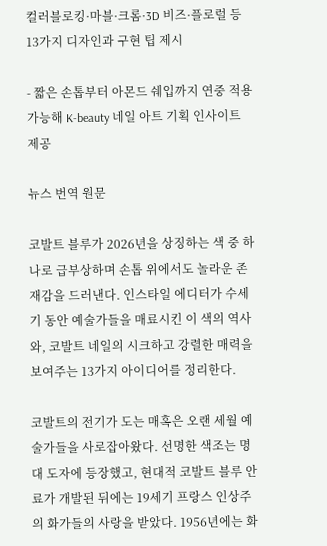컬러블로킹·마블·크롬·3D 비즈·플로럴 등 13가지 디자인과 구현 팁 제시

- 짧은 손톱부터 아몬드 쉐입까지 연중 적용 가능해 K-beauty 네일 아트 기획 인사이트 제공

뉴스 번역 원문

코발트 블루가 2026년을 상징하는 색 중 하나로 급부상하며 손톱 위에서도 놀라운 존재감을 드러낸다. 인스타일 에디터가 수세기 동안 예술가들을 매료시킨 이 색의 역사와, 코발트 네일의 시크하고 강렬한 매력을 보여주는 13가지 아이디어를 정리한다.

코발트의 전기가 도는 매혹은 오랜 세월 예술가들을 사로잡아왔다. 선명한 색조는 명대 도자에 등장했고, 현대적 코발트 블루 안료가 개발된 뒤에는 19세기 프랑스 인상주의 화가들의 사랑을 받았다. 1956년에는 화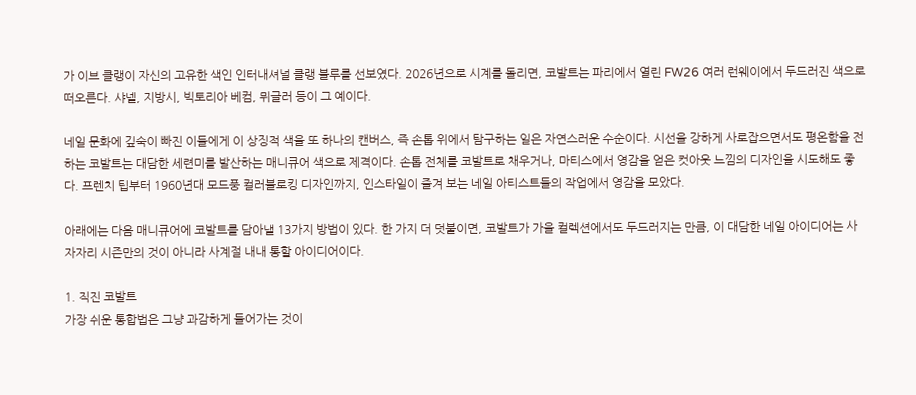가 이브 클랭이 자신의 고유한 색인 인터내셔널 클랭 블루를 선보였다. 2026년으로 시계를 돌리면, 코발트는 파리에서 열린 FW26 여러 런웨이에서 두드러진 색으로 떠오른다. 샤넬, 지방시, 빅토리아 베컴, 뮈글러 등이 그 예이다.

네일 문화에 깊숙이 빠진 이들에게 이 상징적 색을 또 하나의 캔버스, 즉 손톱 위에서 탐구하는 일은 자연스러운 수순이다. 시선을 강하게 사로잡으면서도 평온함을 전하는 코발트는 대담한 세련미를 발산하는 매니큐어 색으로 제격이다. 손톱 전체를 코발트로 채우거나, 마티스에서 영감을 얻은 컷아웃 느낌의 디자인을 시도해도 좋다. 프렌치 팁부터 1960년대 모드풍 컬러블로킹 디자인까지, 인스타일이 즐겨 보는 네일 아티스트들의 작업에서 영감을 모았다.

아래에는 다음 매니큐어에 코발트를 담아낼 13가지 방법이 있다. 한 가지 더 덧붙이면, 코발트가 가을 컬렉션에서도 두드러지는 만큼, 이 대담한 네일 아이디어는 사자자리 시즌만의 것이 아니라 사계절 내내 통할 아이디어이다.

1. 직진 코발트
가장 쉬운 통합법은 그냥 과감하게 들어가는 것이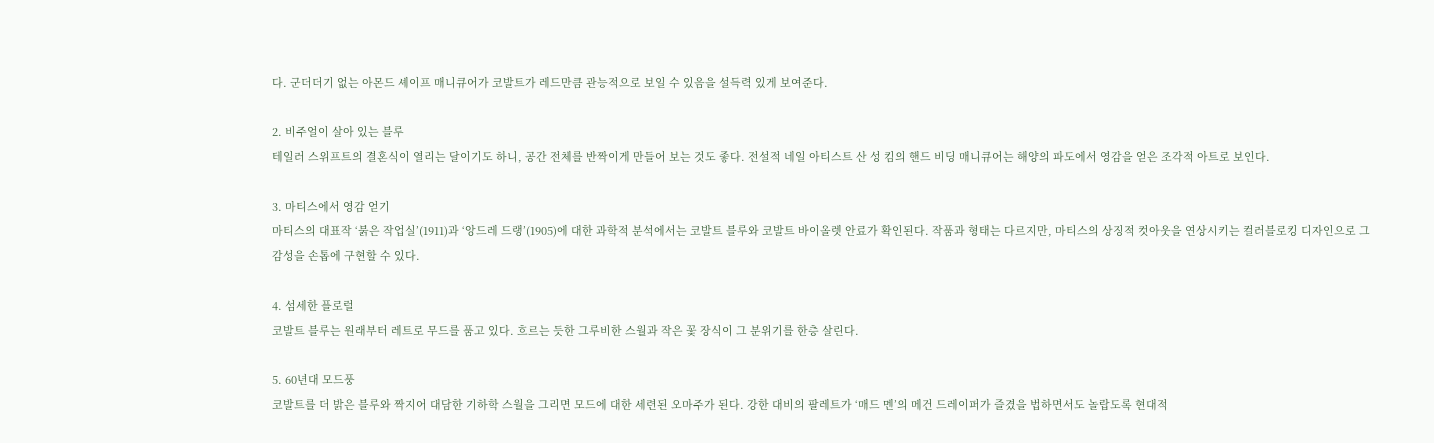다. 군더더기 없는 아몬드 셰이프 매니큐어가 코발트가 레드만큼 관능적으로 보일 수 있음을 설득력 있게 보여준다.

2. 비주얼이 살아 있는 블루
테일러 스위프트의 결혼식이 열리는 달이기도 하니, 공간 전체를 반짝이게 만들어 보는 것도 좋다. 전설적 네일 아티스트 산 성 킴의 핸드 비딩 매니큐어는 해양의 파도에서 영감을 얻은 조각적 아트로 보인다.

3. 마티스에서 영감 얻기
마티스의 대표작 ‘붉은 작업실’(1911)과 ‘앙드레 드랭’(1905)에 대한 과학적 분석에서는 코발트 블루와 코발트 바이올렛 안료가 확인된다. 작품과 형태는 다르지만, 마티스의 상징적 컷아웃을 연상시키는 컬러블로킹 디자인으로 그 감성을 손톱에 구현할 수 있다.

4. 섬세한 플로럴
코발트 블루는 원래부터 레트로 무드를 품고 있다. 흐르는 듯한 그루비한 스월과 작은 꽃 장식이 그 분위기를 한층 살린다.

5. 60년대 모드풍
코발트를 더 밝은 블루와 짝지어 대담한 기하학 스월을 그리면 모드에 대한 세련된 오마주가 된다. 강한 대비의 팔레트가 ‘매드 멘’의 메건 드레이퍼가 즐겼을 법하면서도 놀랍도록 현대적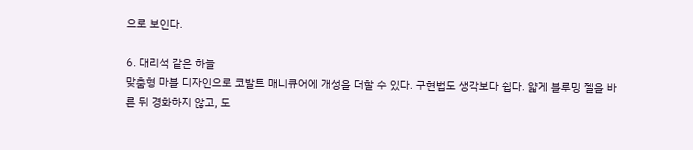으로 보인다.

6. 대리석 같은 하늘
맞춤형 마블 디자인으로 코발트 매니큐어에 개성을 더할 수 있다. 구현법도 생각보다 쉽다. 얇게 블루밍 젤을 바른 뒤 경화하지 않고, 도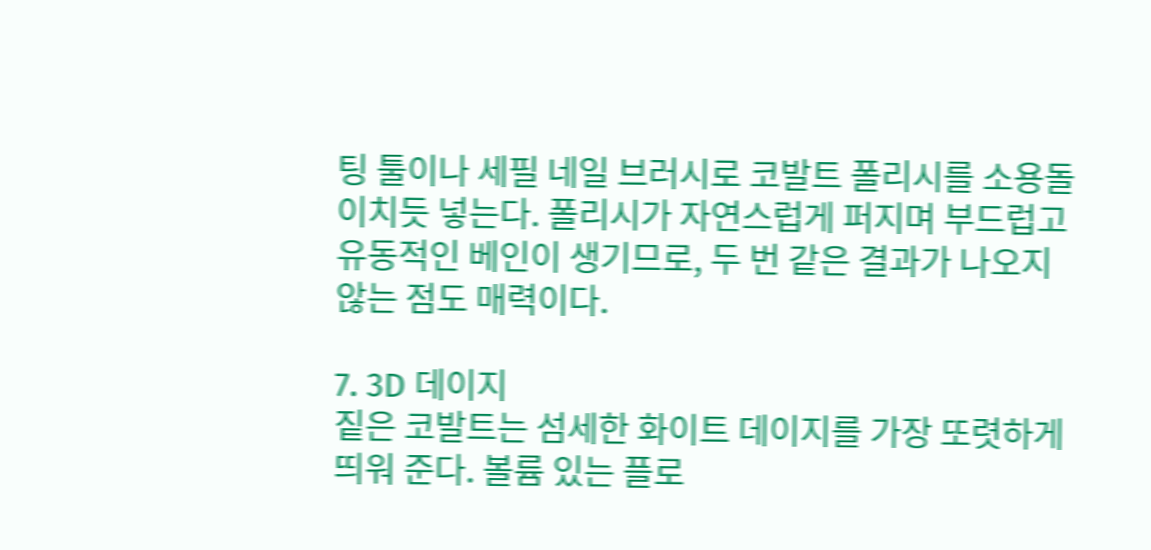팅 툴이나 세필 네일 브러시로 코발트 폴리시를 소용돌이치듯 넣는다. 폴리시가 자연스럽게 퍼지며 부드럽고 유동적인 베인이 생기므로, 두 번 같은 결과가 나오지 않는 점도 매력이다.

7. 3D 데이지
짙은 코발트는 섬세한 화이트 데이지를 가장 또렷하게 띄워 준다. 볼륨 있는 플로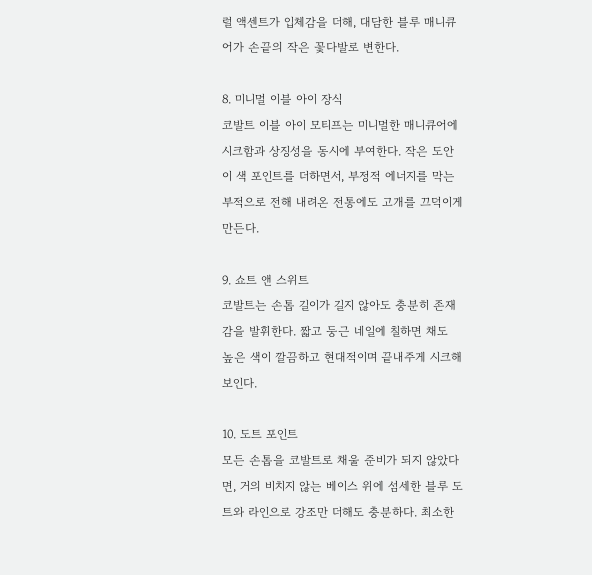럴 액센트가 입체감을 더해, 대담한 블루 매니큐어가 손끝의 작은 꽃다발로 변한다.

8. 미니멀 이블 아이 장식
코발트 이블 아이 모티프는 미니멀한 매니큐어에 시크함과 상징성을 동시에 부여한다. 작은 도안이 색 포인트를 더하면서, 부정적 에너지를 막는 부적으로 전해 내려온 전통에도 고개를 끄덕이게 만든다.

9. 쇼트 앤 스위트
코발트는 손톱 길이가 길지 않아도 충분히 존재감을 발휘한다. 짧고 둥근 네일에 칠하면 채도 높은 색이 깔끔하고 현대적이며 끝내주게 시크해 보인다.

10. 도트 포인트
모든 손톱을 코발트로 채울 준비가 되지 않았다면, 거의 비치지 않는 베이스 위에 섬세한 블루 도트와 라인으로 강조만 더해도 충분하다. 최소한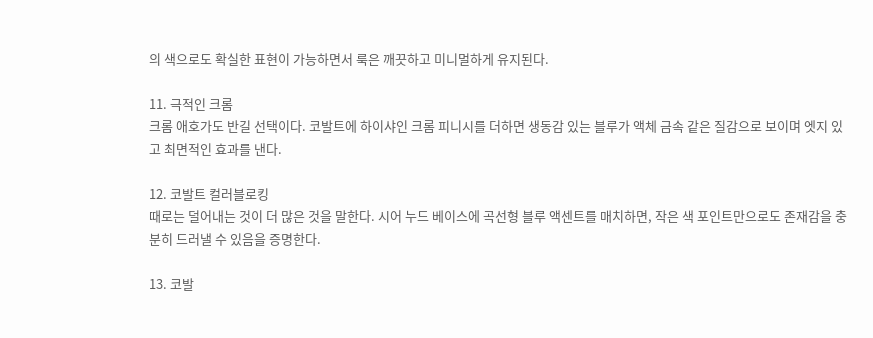의 색으로도 확실한 표현이 가능하면서 룩은 깨끗하고 미니멀하게 유지된다.

11. 극적인 크롬
크롬 애호가도 반길 선택이다. 코발트에 하이샤인 크롬 피니시를 더하면 생동감 있는 블루가 액체 금속 같은 질감으로 보이며 엣지 있고 최면적인 효과를 낸다.

12. 코발트 컬러블로킹
때로는 덜어내는 것이 더 많은 것을 말한다. 시어 누드 베이스에 곡선형 블루 액센트를 매치하면, 작은 색 포인트만으로도 존재감을 충분히 드러낼 수 있음을 증명한다.

13. 코발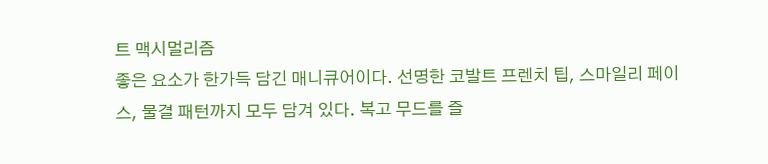트 맥시멀리즘
좋은 요소가 한가득 담긴 매니큐어이다. 선명한 코발트 프렌치 팁, 스마일리 페이스, 물결 패턴까지 모두 담겨 있다. 복고 무드를 즐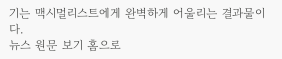기는 맥시멀리스트에게 완벽하게 어울리는 결과물이다.
뉴스 원문 보기 홈으로